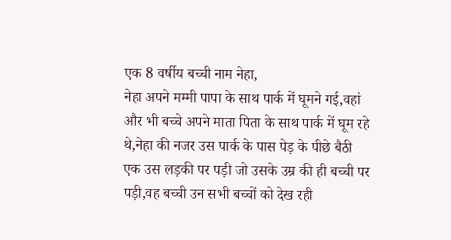एक 8 वर्षीय बच्ची नाम नेहा,
नेहा अपने मम्मी पापा के साथ पार्क में घूमने गई,वहां और भी बच्चे अपने माता पिता के साथ पार्क में घूम रहे थे,नेहा की नजर उस पार्क के पास पेड़ के पीछे बैठी एक उस लड़की पर पड़ी जो उसके उम्र की ही बच्ची पर पड़ी,वह बच्ची उन सभी बच्चों को देख रही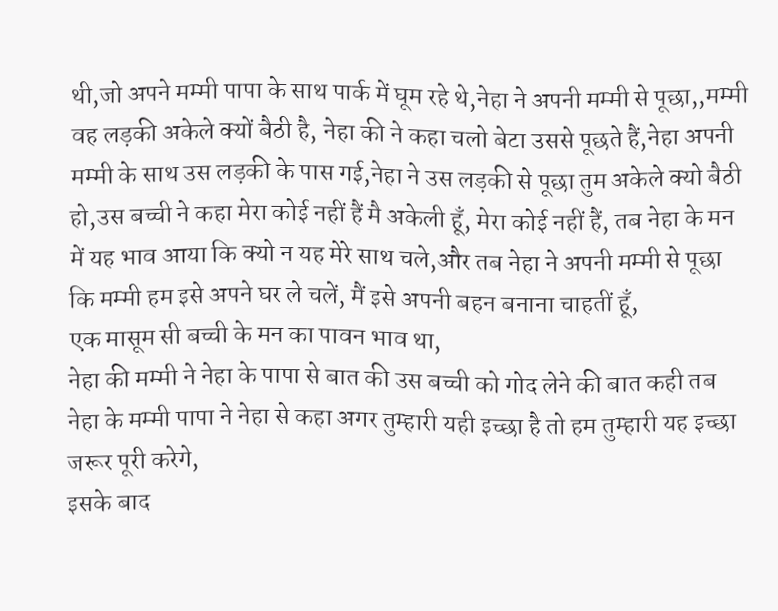थी,जो अपने मम्मी पापा के साथ पार्क में घूम रहे थे,नेहा ने अपनी मम्मी से पूछा,,मम्मी वह लड़की अकेले क्यों बैठी है, नेहा की ने कहा चलो बेटा उससे पूछते हैं,नेहा अपनी मम्मी के साथ उस लड़की के पास गई,नेहा ने उस लड़की से पूछा तुम अकेले क्यो बैठी हो,उस बच्ची ने कहा मेरा कोई नहीं हैं मै अकेली हूँ, मेरा कोई नहीं हैं, तब नेहा के मन में यह भाव आया कि क्यो न यह मेरे साथ चले,और तब नेहा ने अपनी मम्मी से पूछा कि मम्मी हम इसे अपने घर ले चलें, मैं इसे अपनी बहन बनाना चाहतीं हूँ,
एक मासूम सी बच्ची के मन का पावन भाव था,
नेहा की मम्मी ने नेहा के पापा से बात की उस बच्ची को गोद लेने की बात कही तब नेहा के मम्मी पापा ने नेहा से कहा अगर तुम्हारी यही इच्छा है तो हम तुम्हारी यह इच्छा जरूर पूरी करेगे,
इसके बाद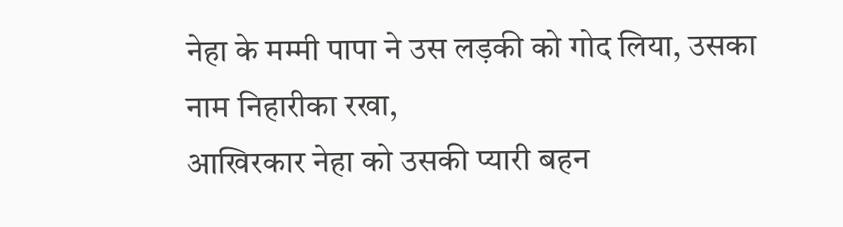नेहा के मम्मी पापा ने उस लड़की को गोद लिया, उसका नाम निहारीका रखा,
आखिरकार नेहा को उसकी प्यारी बहन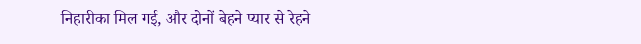निहारीका मिल गई, और दोनों बेहने प्यार से रेहने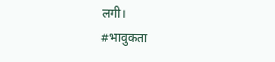लगी।
#भावुकता